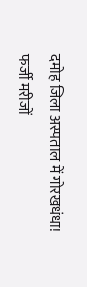दमोह जिला अस्पताल में गोरखधंधा! फर्जी मरीजों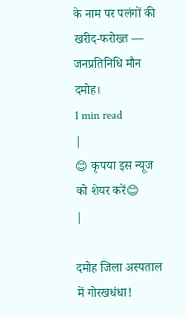के नाम पर पलंगों की खरीद-फरोख्त — जनप्रतिनिधि मौन दमोह।
1 min read
|
😊 कृपया इस न्यूज को शेयर करें😊
|

दमोह जिला अस्पताल में गोरखधंधा!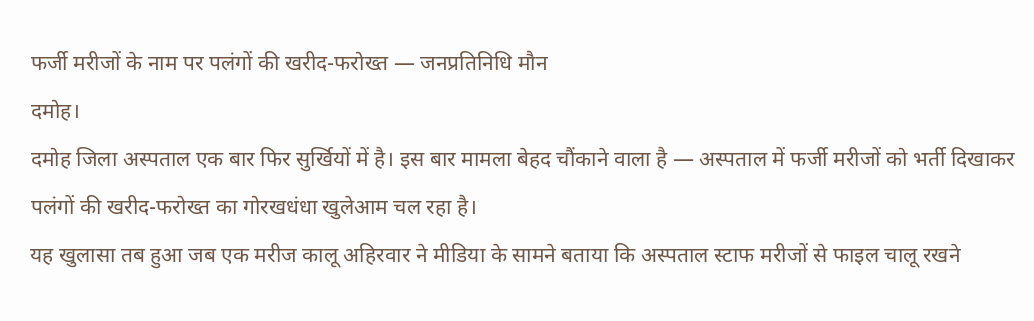फर्जी मरीजों के नाम पर पलंगों की खरीद-फरोख्त — जनप्रतिनिधि मौन
दमोह।
दमोह जिला अस्पताल एक बार फिर सुर्खियों में है। इस बार मामला बेहद चौंकाने वाला है — अस्पताल में फर्जी मरीजों को भर्ती दिखाकर पलंगों की खरीद-फरोख्त का गोरखधंधा खुलेआम चल रहा है।
यह खुलासा तब हुआ जब एक मरीज कालू अहिरवार ने मीडिया के सामने बताया कि अस्पताल स्टाफ मरीजों से फाइल चालू रखने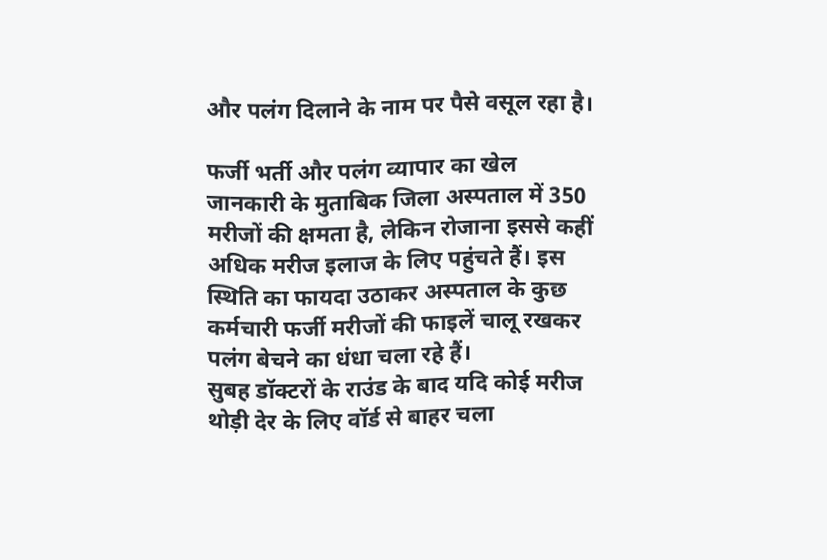और पलंग दिलाने के नाम पर पैसे वसूल रहा है।

फर्जी भर्ती और पलंग व्यापार का खेल
जानकारी के मुताबिक जिला अस्पताल में 350 मरीजों की क्षमता है, लेकिन रोजाना इससे कहीं अधिक मरीज इलाज के लिए पहुंचते हैं। इस स्थिति का फायदा उठाकर अस्पताल के कुछ कर्मचारी फर्जी मरीजों की फाइलें चालू रखकर पलंग बेचने का धंधा चला रहे हैं।
सुबह डॉक्टरों के राउंड के बाद यदि कोई मरीज थोड़ी देर के लिए वॉर्ड से बाहर चला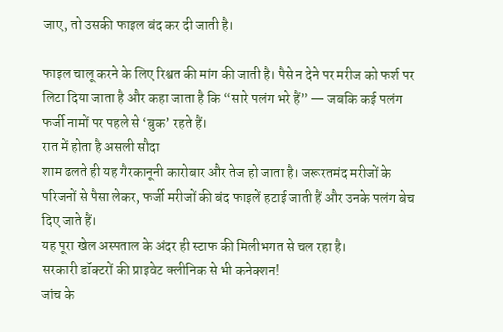जाए, तो उसकी फाइल बंद कर दी जाती है।

फाइल चालू करने के लिए रिश्वत की मांग की जाती है। पैसे न देने पर मरीज को फर्श पर लिटा दिया जाता है और कहा जाता है कि “सारे पलंग भरे हैं” — जबकि कई पलंग फर्जी नामों पर पहले से ‘बुक’ रहते हैं।
रात में होता है असली सौदा
शाम ढलते ही यह गैरकानूनी कारोबार और तेज हो जाता है। जरूरतमंद मरीजों के परिजनों से पैसा लेकर, फर्जी मरीजों की बंद फाइलें हटाई जाती हैं और उनके पलंग बेच दिए जाते हैं।
यह पूरा खेल अस्पताल के अंदर ही स्टाफ की मिलीभगत से चल रहा है।
सरकारी डॉक्टरों की प्राइवेट क्लीनिक से भी कनेक्शन!
जांच के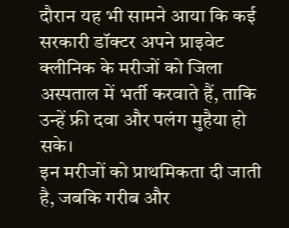दौरान यह भी सामने आया कि कई सरकारी डॉक्टर अपने प्राइवेट क्लीनिक के मरीजों को जिला अस्पताल में भर्ती करवाते हैं, ताकि उन्हें फ्री दवा और पलंग मुहैया हो सके।
इन मरीजों को प्राथमिकता दी जाती है, जबकि गरीब और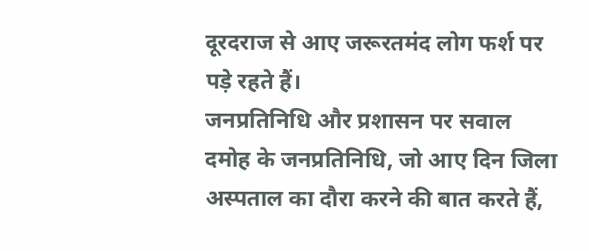दूरदराज से आए जरूरतमंद लोग फर्श पर पड़े रहते हैं।
जनप्रतिनिधि और प्रशासन पर सवाल
दमोह के जनप्रतिनिधि, जो आए दिन जिला अस्पताल का दौरा करने की बात करते हैं,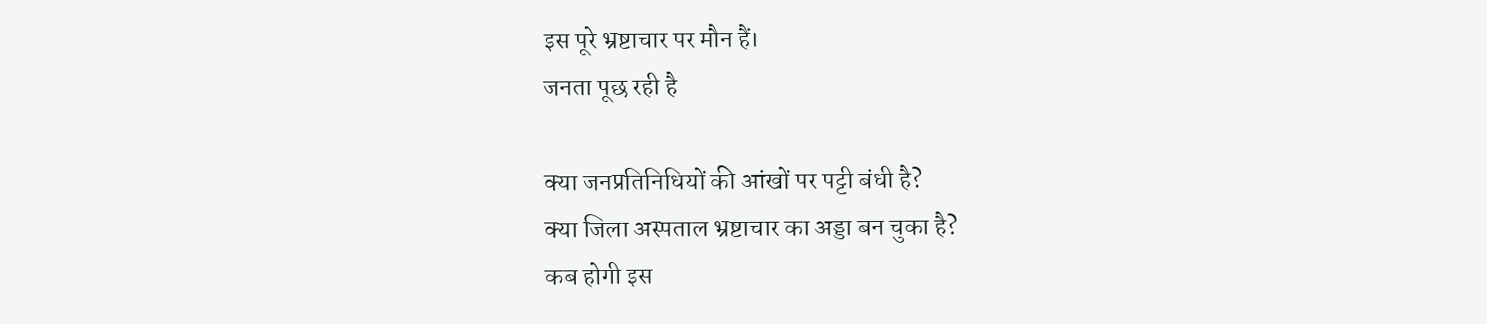इस पूरे भ्रष्टाचार पर मौन हैं।
जनता पूछ रही है

क्या जनप्रतिनिधियों की आंखों पर पट्टी बंधी है?
क्या जिला अस्पताल भ्रष्टाचार का अड्डा बन चुका है?
कब होगी इस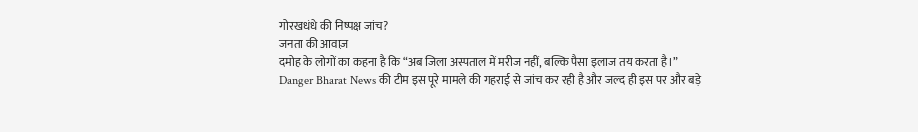गोरखधंधे की निष्पक्ष जांच?
जनता की आवाज़
दमोह के लोगों का कहना है कि “अब जिला अस्पताल में मरीज नहीं, बल्कि पैसा इलाज तय करता है।”
Danger Bharat News की टीम इस पूरे मामले की गहराई से जांच कर रही है और जल्द ही इस पर और बड़े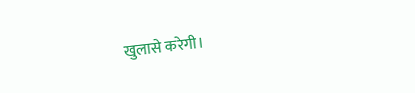खुलासे करेगी।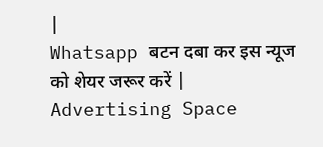|
Whatsapp बटन दबा कर इस न्यूज को शेयर जरूर करें |
Advertising Space